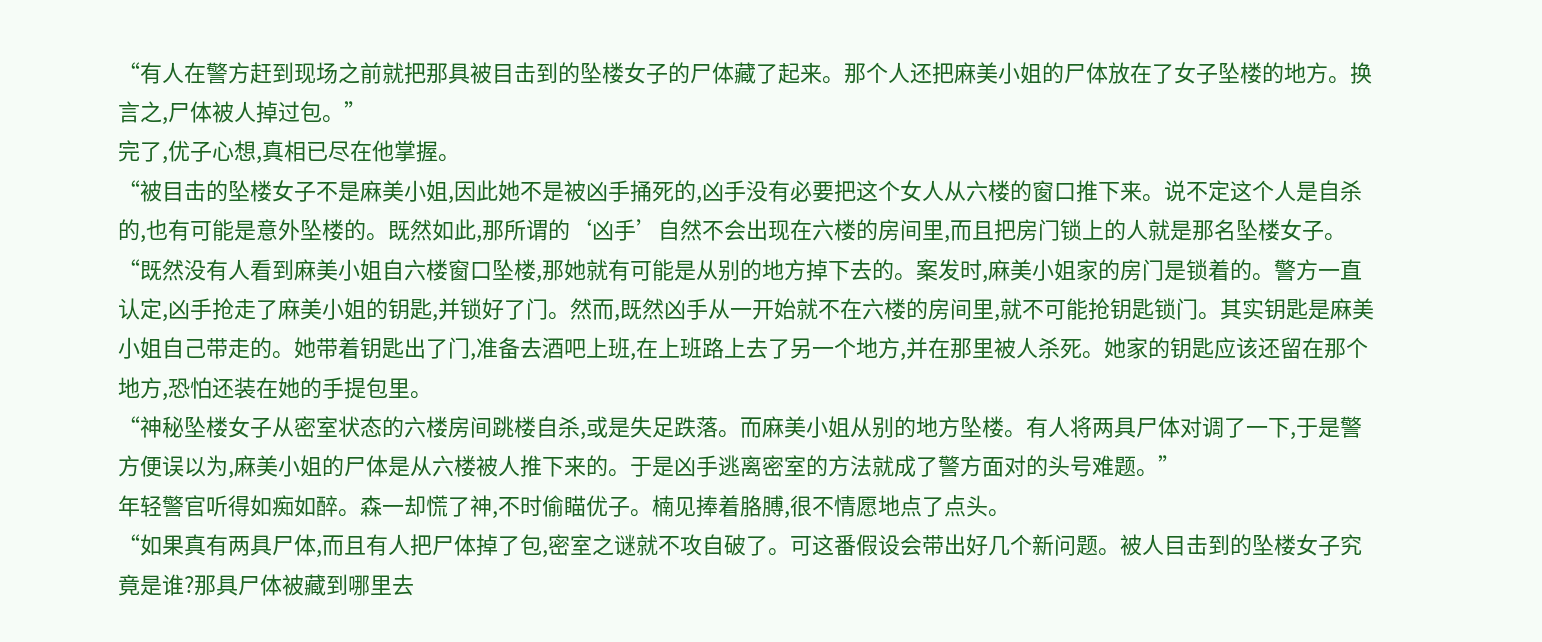“有人在警方赶到现场之前就把那具被目击到的坠楼女子的尸体藏了起来。那个人还把麻美小姐的尸体放在了女子坠楼的地方。换言之,尸体被人掉过包。”
完了,优子心想,真相已尽在他掌握。
“被目击的坠楼女子不是麻美小姐,因此她不是被凶手捅死的,凶手没有必要把这个女人从六楼的窗口推下来。说不定这个人是自杀的,也有可能是意外坠楼的。既然如此,那所谓的‘凶手’自然不会出现在六楼的房间里,而且把房门锁上的人就是那名坠楼女子。
“既然没有人看到麻美小姐自六楼窗口坠楼,那她就有可能是从别的地方掉下去的。案发时,麻美小姐家的房门是锁着的。警方一直认定,凶手抢走了麻美小姐的钥匙,并锁好了门。然而,既然凶手从一开始就不在六楼的房间里,就不可能抢钥匙锁门。其实钥匙是麻美小姐自己带走的。她带着钥匙出了门,准备去酒吧上班,在上班路上去了另一个地方,并在那里被人杀死。她家的钥匙应该还留在那个地方,恐怕还装在她的手提包里。
“神秘坠楼女子从密室状态的六楼房间跳楼自杀,或是失足跌落。而麻美小姐从别的地方坠楼。有人将两具尸体对调了一下,于是警方便误以为,麻美小姐的尸体是从六楼被人推下来的。于是凶手逃离密室的方法就成了警方面对的头号难题。”
年轻警官听得如痴如醉。森一却慌了神,不时偷瞄优子。楠见捧着胳膊,很不情愿地点了点头。
“如果真有两具尸体,而且有人把尸体掉了包,密室之谜就不攻自破了。可这番假设会带出好几个新问题。被人目击到的坠楼女子究竟是谁?那具尸体被藏到哪里去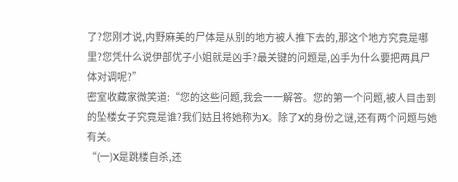了?您刚才说,内野麻美的尸体是从别的地方被人推下去的,那这个地方究竟是哪里?您凭什么说伊部优子小姐就是凶手?最关键的问题是,凶手为什么要把两具尸体对调呢?”
密室收藏家微笑道:“您的这些问题,我会一一解答。您的第一个问题,被人目击到的坠楼女子究竟是谁?我们姑且将她称为X。除了X的身份之谜,还有两个问题与她有关。
“(一)X是跳楼自杀,还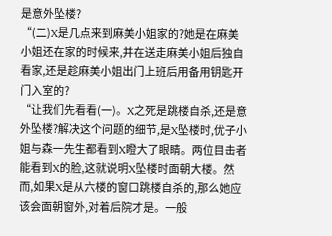是意外坠楼?
“(二)X是几点来到麻美小姐家的?她是在麻美小姐还在家的时候来,并在送走麻美小姐后独自看家,还是趁麻美小姐出门上班后用备用钥匙开门入室的?
“让我们先看看(一)。X之死是跳楼自杀,还是意外坠楼?解决这个问题的细节,是X坠楼时,优子小姐与森一先生都看到X瞪大了眼睛。两位目击者能看到X的脸,这就说明X坠楼时面朝大楼。然而,如果X是从六楼的窗口跳楼自杀的,那么她应该会面朝窗外,对着后院才是。一般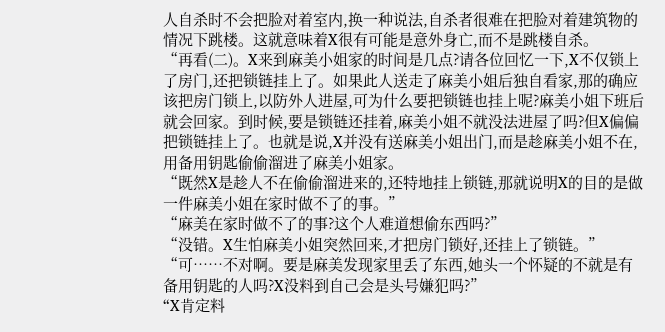人自杀时不会把脸对着室内,换一种说法,自杀者很难在把脸对着建筑物的情况下跳楼。这就意味着X很有可能是意外身亡,而不是跳楼自杀。
“再看(二)。X来到麻美小姐家的时间是几点?请各位回忆一下,X不仅锁上了房门,还把锁链挂上了。如果此人送走了麻美小姐后独自看家,那的确应该把房门锁上,以防外人进屋,可为什么要把锁链也挂上呢?麻美小姐下班后就会回家。到时候,要是锁链还挂着,麻美小姐不就没法进屋了吗?但X偏偏把锁链挂上了。也就是说,X并没有送麻美小姐出门,而是趁麻美小姐不在,用备用钥匙偷偷溜进了麻美小姐家。
“既然X是趁人不在偷偷溜进来的,还特地挂上锁链,那就说明X的目的是做一件麻美小姐在家时做不了的事。”
“麻美在家时做不了的事?这个人难道想偷东西吗?”
“没错。X生怕麻美小姐突然回来,才把房门锁好,还挂上了锁链。”
“可……不对啊。要是麻美发现家里丢了东西,她头一个怀疑的不就是有备用钥匙的人吗?X没料到自己会是头号嫌犯吗?”
“X肯定料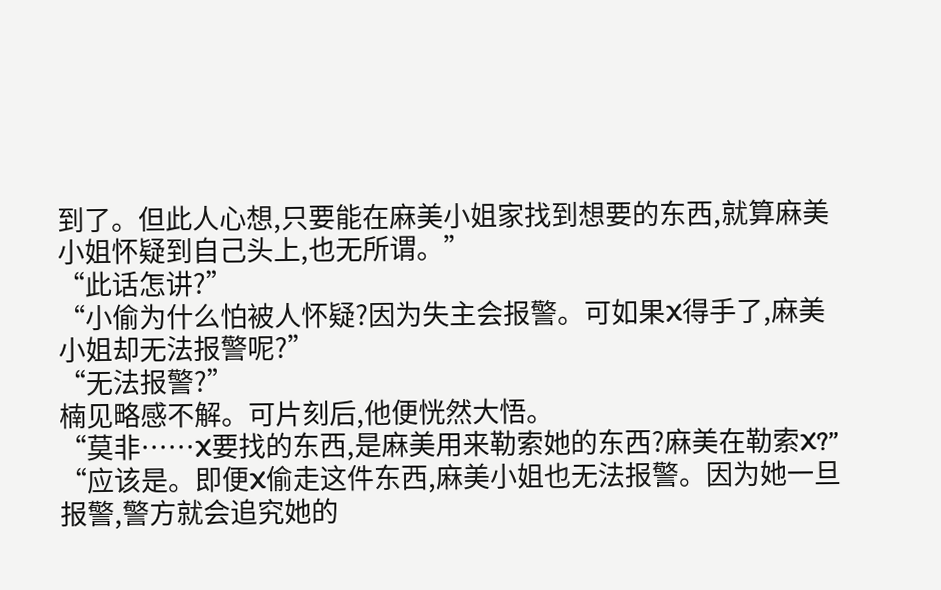到了。但此人心想,只要能在麻美小姐家找到想要的东西,就算麻美小姐怀疑到自己头上,也无所谓。”
“此话怎讲?”
“小偷为什么怕被人怀疑?因为失主会报警。可如果X得手了,麻美小姐却无法报警呢?”
“无法报警?”
楠见略感不解。可片刻后,他便恍然大悟。
“莫非……X要找的东西,是麻美用来勒索她的东西?麻美在勒索X?”
“应该是。即便X偷走这件东西,麻美小姐也无法报警。因为她一旦报警,警方就会追究她的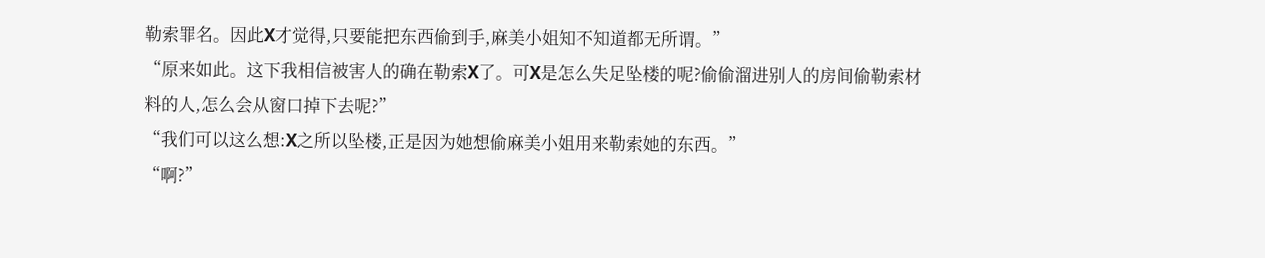勒索罪名。因此X才觉得,只要能把东西偷到手,麻美小姐知不知道都无所谓。”
“原来如此。这下我相信被害人的确在勒索X了。可X是怎么失足坠楼的呢?偷偷溜进别人的房间偷勒索材料的人,怎么会从窗口掉下去呢?”
“我们可以这么想:X之所以坠楼,正是因为她想偷麻美小姐用来勒索她的东西。”
“啊?”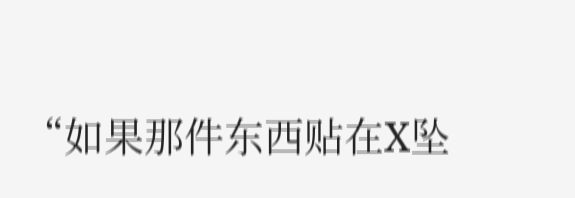“如果那件东西贴在X坠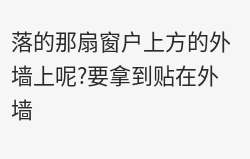落的那扇窗户上方的外墙上呢?要拿到贴在外墙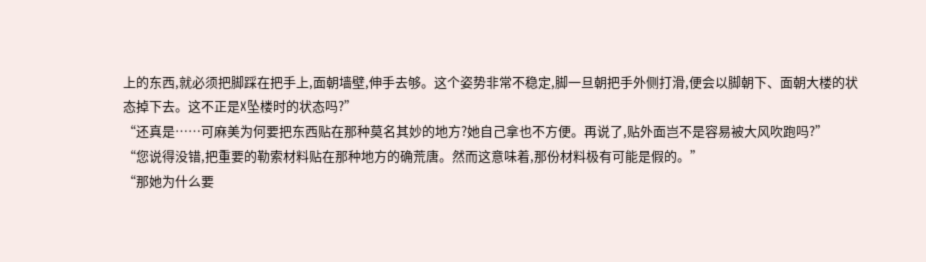上的东西,就必须把脚踩在把手上,面朝墙壁,伸手去够。这个姿势非常不稳定,脚一旦朝把手外侧打滑,便会以脚朝下、面朝大楼的状态掉下去。这不正是X坠楼时的状态吗?”
“还真是……可麻美为何要把东西贴在那种莫名其妙的地方?她自己拿也不方便。再说了,贴外面岂不是容易被大风吹跑吗?”
“您说得没错,把重要的勒索材料贴在那种地方的确荒唐。然而这意味着,那份材料极有可能是假的。”
“那她为什么要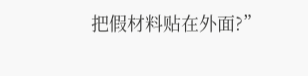把假材料贴在外面?”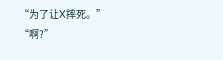“为了让X摔死。”
“啊?”